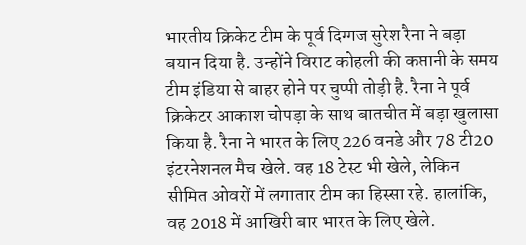भारतीय क्रिकेट टीम के पूर्व दिग्गज सुरेश रैना ने बड़ा बयान दिया है. उन्होंने विराट कोहली की कप्तानी के समय टीम इंडिया से बाहर होने पर चुप्पी तोड़ी है. रैना ने पूर्व क्रिकेटर आकाश चोपड़ा के साथ बातचीत में बड़ा खुलासा किया है. रैना ने भारत के लिए 226 वनडे और 78 टी20 इंटरनेशनल मैच खेले. वह 18 टेस्ट भी खेले, लेकिन सीमित ओवरों में लगातार टीम का हिस्सा रहे. हालांकि, वह 2018 में आखिरी बार भारत के लिए खेले.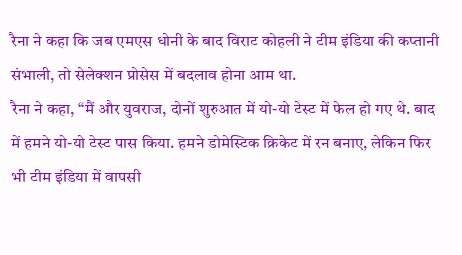रैना ने कहा कि जब एमएस धोनी के बाद विराट कोहली ने टीम इंडिया की कप्तानी संभाली, तो सेलेक्शन प्रोसेस में बदलाव होना आम था.
रैना ने कहा, “मैं और युवराज, दोनों शुरुआत में यो-यो टेस्ट में फेल हो गए थे. बाद में हमने यो-यो टेस्ट पास किया. हमने डोमेस्टिक क्रिकेट में रन बनाए, लेकिन फिर भी टीम इंडिया में वापसी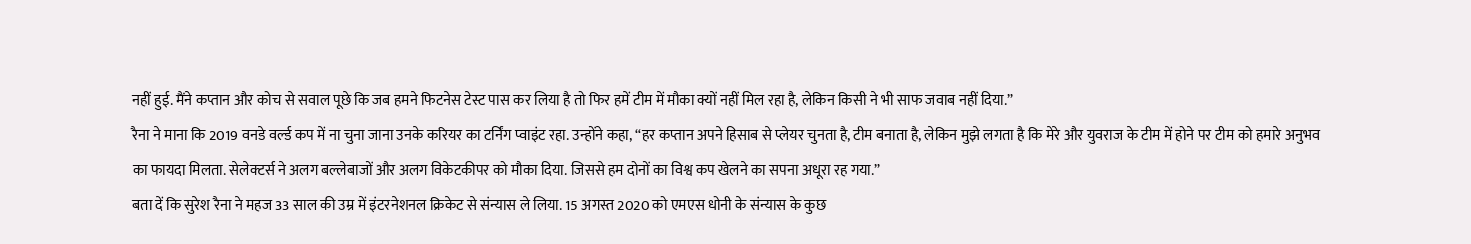नहीं हुई. मैंने कप्तान और कोच से सवाल पूछे कि जब हमने फिटनेस टेस्ट पास कर लिया है तो फिर हमें टीम में मौका क्यों नहीं मिल रहा है, लेकिन किसी ने भी साफ जवाब नहीं दिया.”
रैना ने माना कि 2019 वनडे वर्ल्ड कप में ना चुना जाना उनके करियर का टर्निंग प्वाइंट रहा. उन्होंने कहा, “हर कप्तान अपने हिसाब से प्लेयर चुनता है, टीम बनाता है, लेकिन मुझे लगता है कि मेरे और युवराज के टीम में होने पर टीम को हमारे अनुभव का फायदा मिलता. सेलेक्टर्स ने अलग बल्लेबाजों और अलग विकेटकीपर को मौका दिया. जिससे हम दोनों का विश्व कप खेलने का सपना अधूरा रह गया.”
बता दें कि सुरेश रैना ने महज 33 साल की उम्र में इंटरनेशनल क्रिकेट से संन्यास ले लिया. 15 अगस्त 2020 को एमएस धोनी के संन्यास के कुछ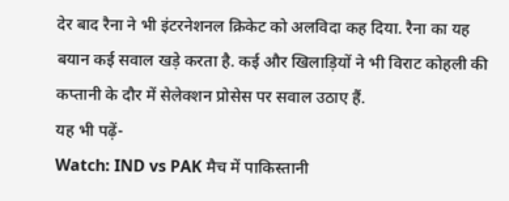देर बाद रैना ने भी इंटरनेशनल क्रिकेट को अलविदा कह दिया. रैना का यह बयान कई सवाल खड़े करता है. कई और खिलाड़ियों ने भी विराट कोहली की कप्तानी के दौर में सेलेक्शन प्रोसेस पर सवाल उठाए हैं.
यह भी पढ़ें-
Watch: IND vs PAK मैच में पाकिस्तानी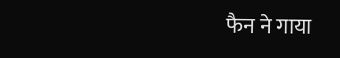फैन ने गाया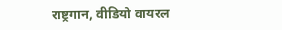राष्ट्रगान, वीडियो वायरल